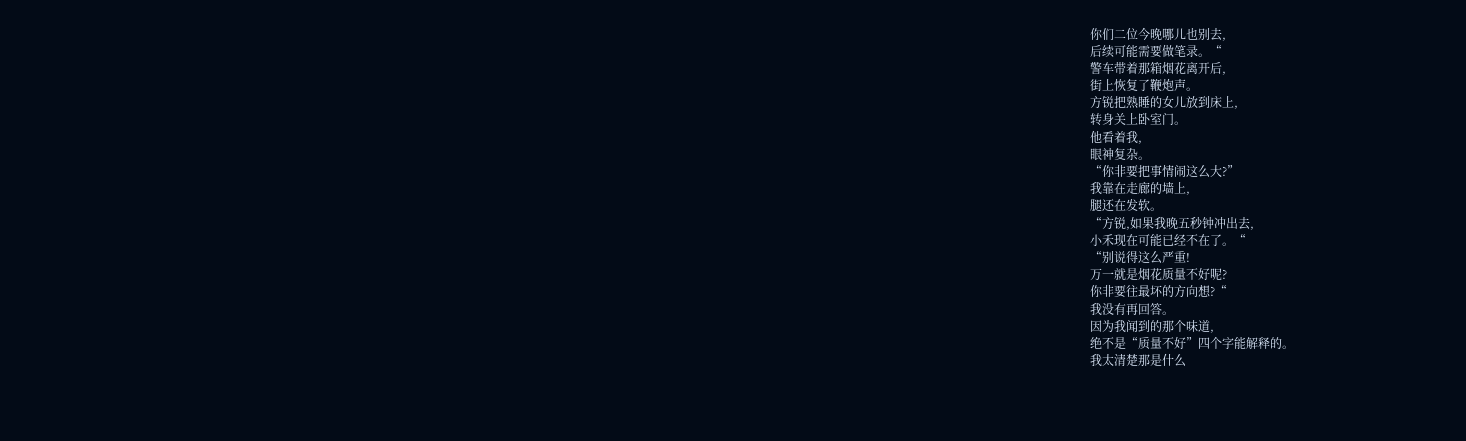你们二位今晚哪儿也别去,
后续可能需要做笔录。“
警车带着那箱烟花离开后,
街上恢复了鞭炮声。
方锐把熟睡的女儿放到床上,
转身关上卧室门。
他看着我,
眼神复杂。
“你非要把事情闹这么大?”
我靠在走廊的墙上,
腿还在发软。
“方锐,如果我晚五秒钟冲出去,
小禾现在可能已经不在了。“
“别说得这么严重!
万一就是烟花质量不好呢?
你非要往最坏的方向想?“
我没有再回答。
因为我闻到的那个味道,
绝不是“质量不好”四个字能解释的。
我太清楚那是什么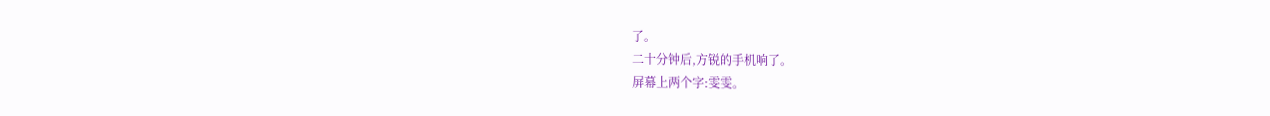了。
二十分钟后,方锐的手机响了。
屏幕上两个字:雯雯。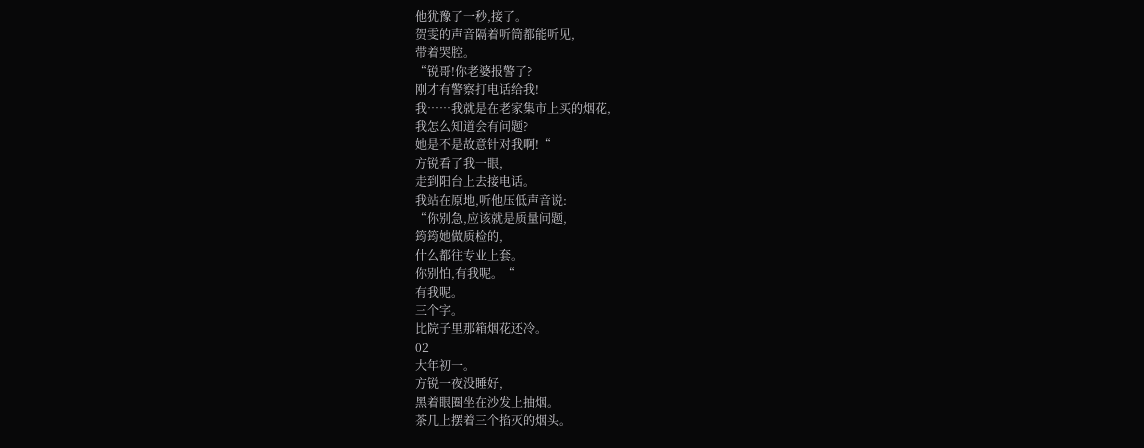他犹豫了一秒,接了。
贺雯的声音隔着听筒都能听见,
带着哭腔。
“锐哥!你老婆报警了?
刚才有警察打电话给我!
我……我就是在老家集市上买的烟花,
我怎么知道会有问题?
她是不是故意针对我啊!“
方锐看了我一眼,
走到阳台上去接电话。
我站在原地,听他压低声音说:
“你别急,应该就是质量问题,
筠筠她做质检的,
什么都往专业上套。
你别怕,有我呢。“
有我呢。
三个字。
比院子里那箱烟花还冷。
02
大年初一。
方锐一夜没睡好,
黑着眼圈坐在沙发上抽烟。
茶几上摆着三个掐灭的烟头。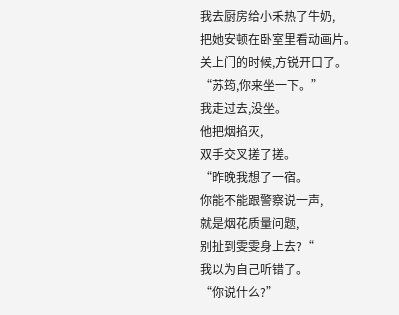我去厨房给小禾热了牛奶,
把她安顿在卧室里看动画片。
关上门的时候,方锐开口了。
“苏筠,你来坐一下。”
我走过去,没坐。
他把烟掐灭,
双手交叉搓了搓。
“昨晚我想了一宿。
你能不能跟警察说一声,
就是烟花质量问题,
别扯到雯雯身上去?“
我以为自己听错了。
“你说什么?”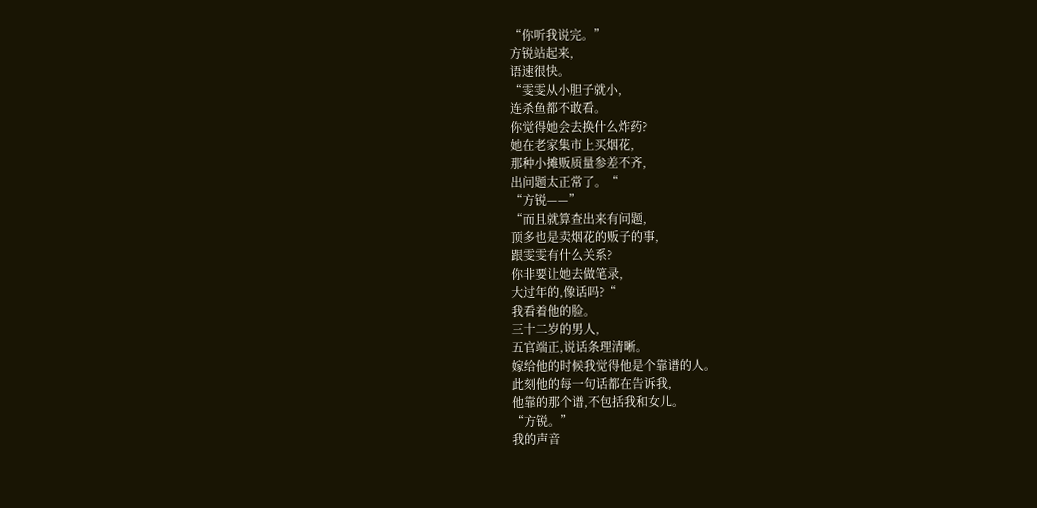“你听我说完。”
方锐站起来,
语速很快。
“雯雯从小胆子就小,
连杀鱼都不敢看。
你觉得她会去换什么炸药?
她在老家集市上买烟花,
那种小摊贩质量参差不齐,
出问题太正常了。“
“方锐——”
“而且就算查出来有问题,
顶多也是卖烟花的贩子的事,
跟雯雯有什么关系?
你非要让她去做笔录,
大过年的,像话吗?“
我看着他的脸。
三十二岁的男人,
五官端正,说话条理清晰。
嫁给他的时候我觉得他是个靠谱的人。
此刻他的每一句话都在告诉我,
他靠的那个谱,不包括我和女儿。
“方锐。”
我的声音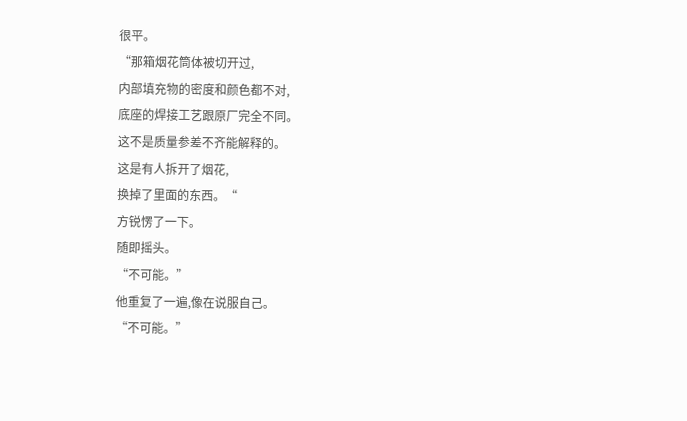很平。
“那箱烟花筒体被切开过,
内部填充物的密度和颜色都不对,
底座的焊接工艺跟原厂完全不同。
这不是质量参差不齐能解释的。
这是有人拆开了烟花,
换掉了里面的东西。“
方锐愣了一下。
随即摇头。
“不可能。”
他重复了一遍,像在说服自己。
“不可能。”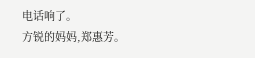电话响了。
方锐的妈妈,郑惠芳。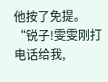他按了免提。
“锐子!雯雯刚打电话给我,